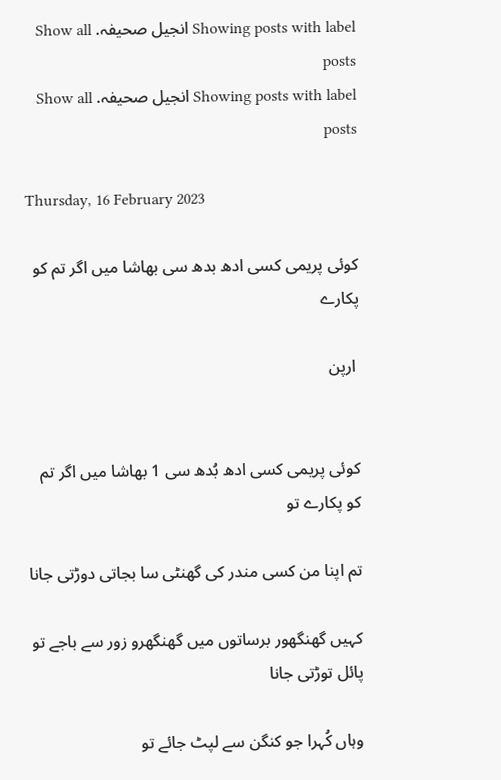Showing posts with label انجیل صحیفہ. Show all posts
Showing posts with label انجیل صحیفہ. Show all posts

Thursday, 16 February 2023

کوئی پریمی کسی ادھ بدھ سی بھاشا میں اگر تم کو پکارے

 ارپن


کوئی پریمی کسی ادھ بُدھ سی 1 بھاشا میں اگر تم کو پکارے تو

تم اپنا من کسی مندر کی گھنٹی سا بجاتی دوڑتی جانا

کہیں گھنگھور برساتوں میں گھنگھرو زور سے باجے تو پائل توڑتی جانا

وہاں کُہرا جو کنگن سے لپٹ جائے تو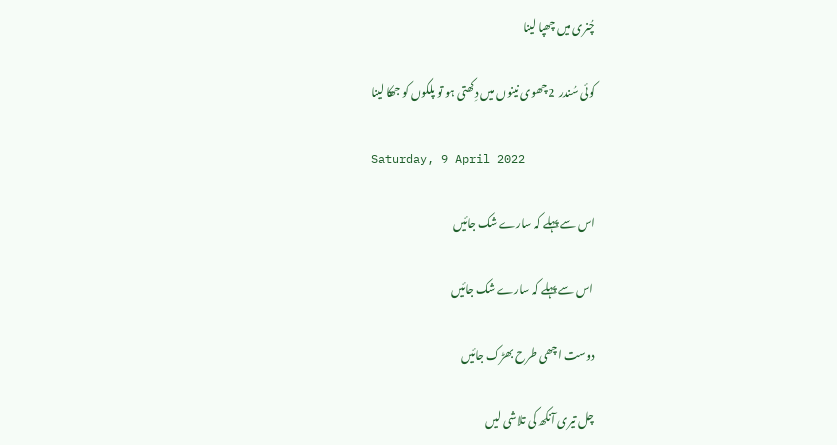چُنری میں چھپا لینا

کوئی سُندر  2چھوی نینوں میں دِکھتی ہو تو پلکوں کو جھکا لینا

Saturday, 9 April 2022

اس سے پہلے کہ سارے شک جائیں

 اس سے پہلے کہ سارے شک جائیں

دوست اچھی طرح بھڑک جائیں

چل تیری آنکھ کی تلاشی لیں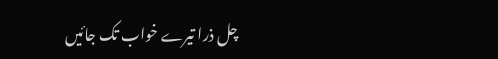چل ذرا تیرے خواب تک جائیں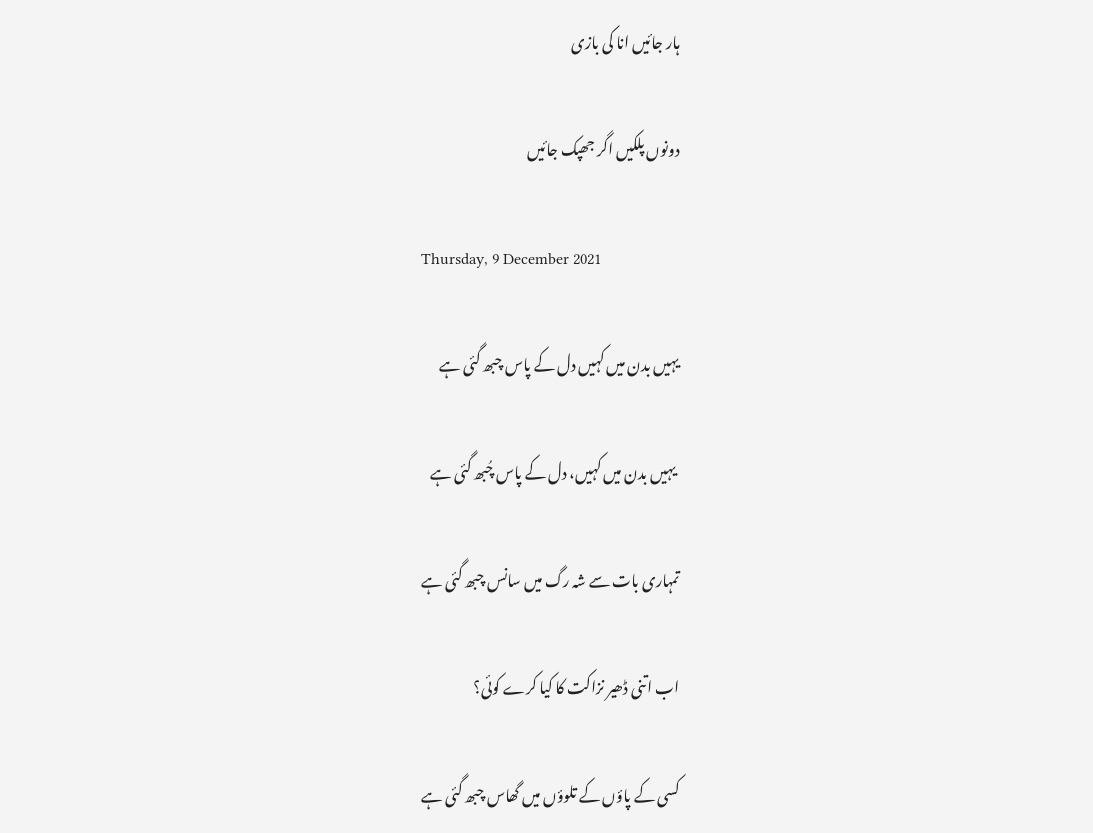ہار جائیں انا کی بازی

دونوں پلکیں اگر جھپک جائیں

Thursday, 9 December 2021

یہیں بدن میں کہیں دل کے پاس چبھ گئی ہے

 یہیں بدن میں کہیں، دل کے پاس چُبھ گئی ہے

تمہاری بات سے شہ رگ میں سانس چبھ گئی ہے

اب اتنی ڈھیر نزاکت کا کیا کرے کوئی؟

کسی کے پاؤں کے تلوؤں میں گھاس چبھ گئی ہے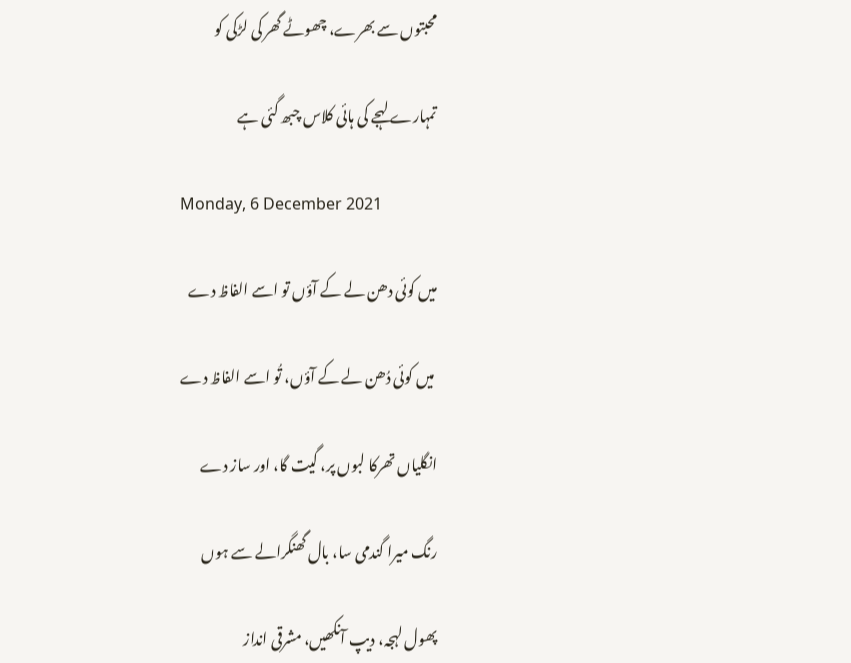محبتوں سے بھرے، چھوٹے گھر کی لڑکی کو

تمہارے لہجے کی ہائی کلاس چبھ گئی ہے

Monday, 6 December 2021

میں کوئی دھن لے کے آؤں تو اسے الفاظ دے

 میں کوئی دُھن لے کے آؤں، تُو اسے الفاظ دے

انگلیاں تھرکا لبوں پر، گیت گا، اور ساز دے

رنگ میرا گندمی سا، بال گھنگرالے سے ہوں

پھول لہجہ، دیپ آنکھیں، مشرقی انداز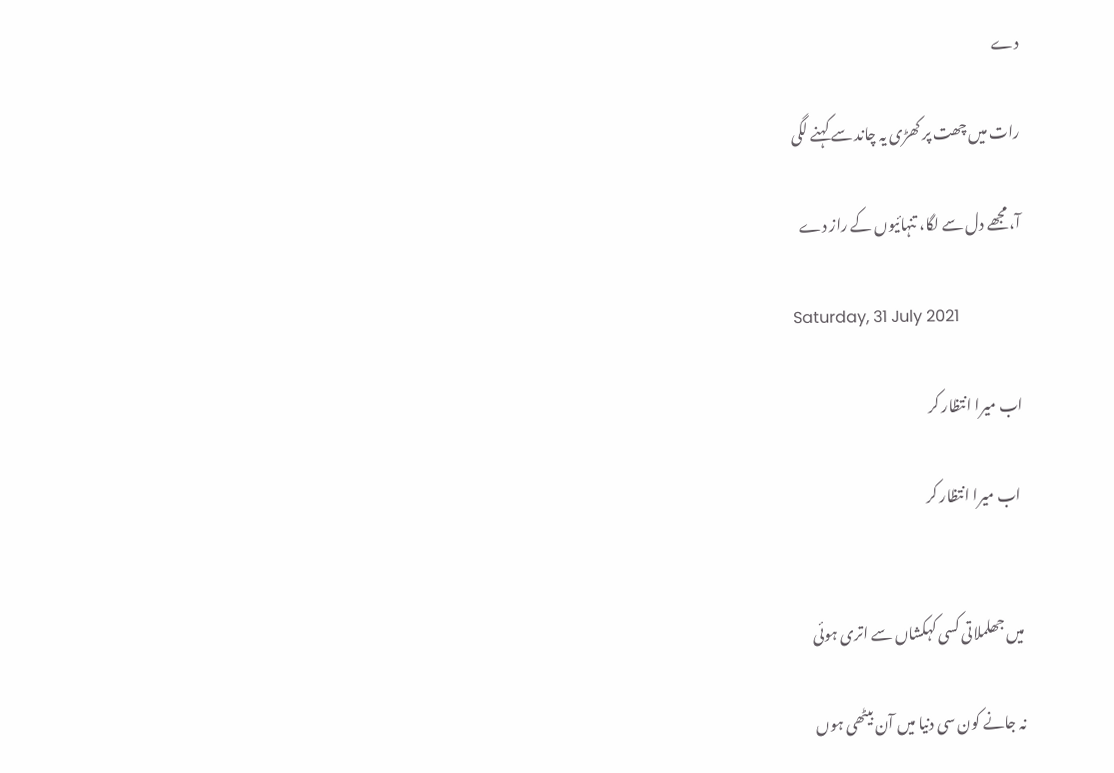دے

رات میں چھت پر کھڑی یہ چاند سے کہنے لگی

آ، مجھے دل سے لگا، تنہائیوں کے راز دے

Saturday, 31 July 2021

اب میرا انتظار کر

 اب میرا انتظار کر


میں جھلملاتی کسی کہکشاں سے اتری ہوئی

نہ جانے کون سی دنیا میں آن بیٹھی ہوں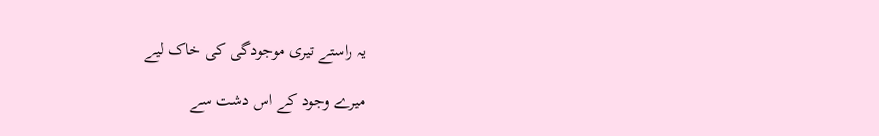یہ راستے تیری موجودگی کی خاک لیے

میرے وجود کے اس دشت سے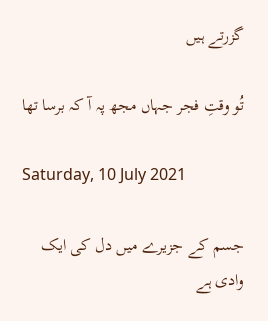گزرتے ہیں

تُو وقتِ فجر جہاں مجھ پہ آ کہ برسا تھا

Saturday, 10 July 2021

جسم کے جزیرے میں دل کی ایک وادی ہے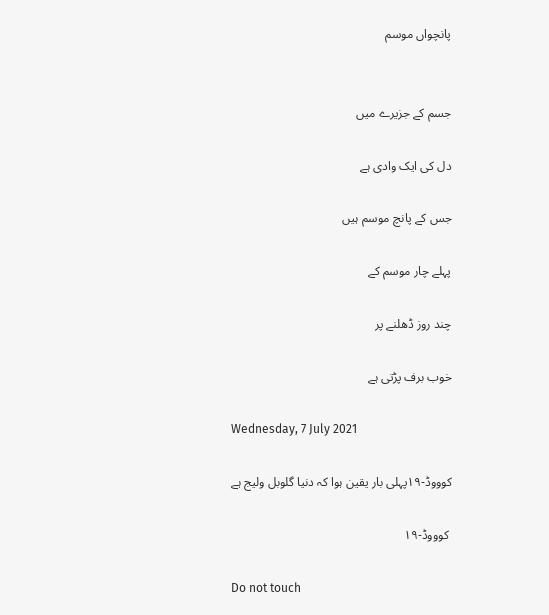پانچواں موسم


جسم کے جزیرے میں

دل کی ایک وادی ہے

جس کے پانچ موسم ہیں

پہلے چار موسم کے

چند روز ڈھلنے پر

خوب برف پڑتی ہے

Wednesday, 7 July 2021

کوووڈ-۱۹پہلی بار یقین ہوا کہ دنیا گلوبل ولیج ہے

 کوووڈ-۱۹

Do not touch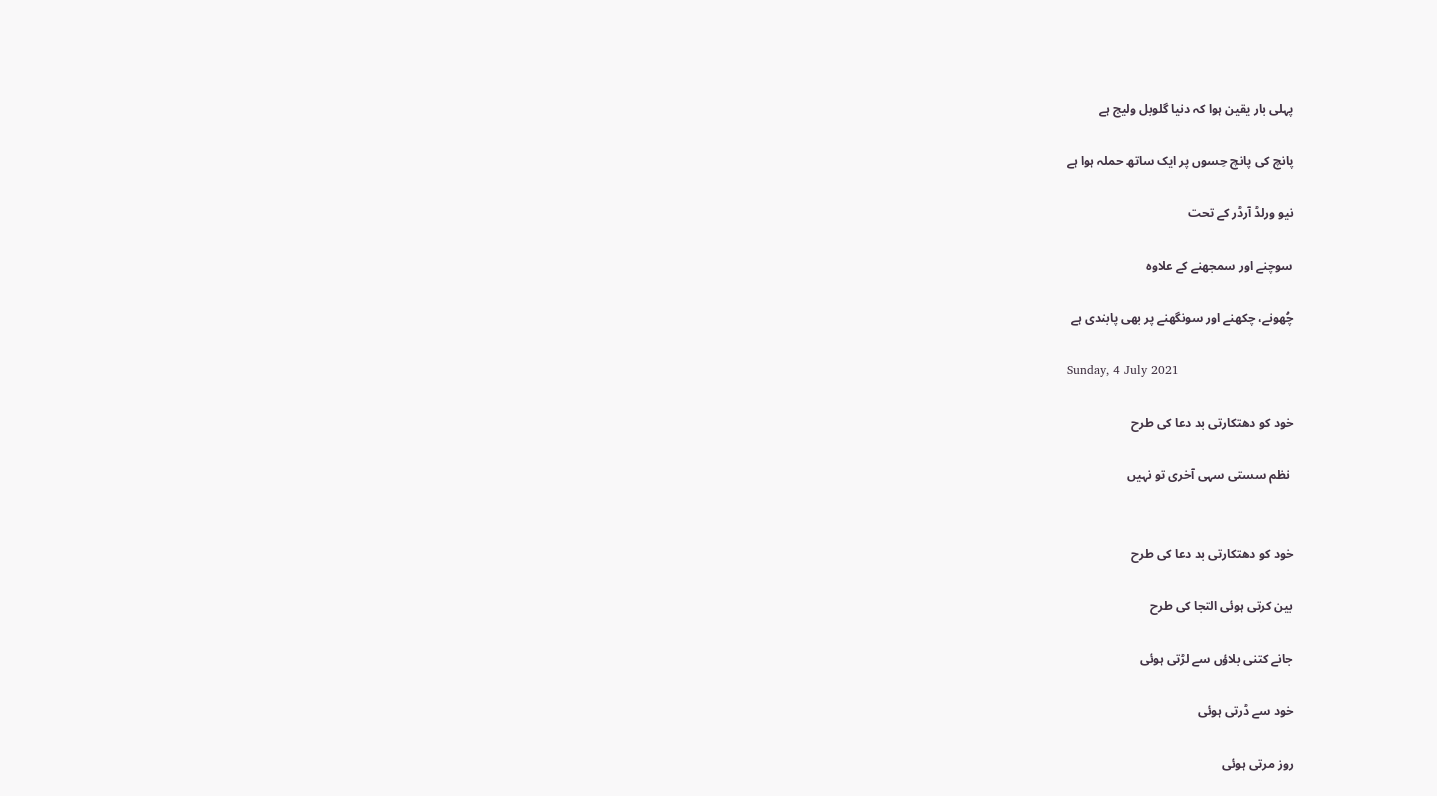پہلی بار یقین ہوا کہ دنیا گلوبل ولیج ہے

پانچ کی پانچ حِسوں پر ایک ساتھ حملہ ہوا ہے

نیو ورلڈ آرڈر کے تحت

سوچنے اور سمجھنے کے علاوہ

چُھونے، چکھنے اور سونگھنے پر بھی پابندی ہے

Sunday, 4 July 2021

خود کو دھتکارتی بد دعا کی طرح

 نظم سستی سہی آخری تو نہیں


خود کو دھتکارتی بد دعا کی طرح

بین کرتی ہوئی التجا کی طرح

جانے کتنی بلاؤں سے لڑتی ہوئی

خود سے ڈرتی ہوئی

روز مرتی ہوئی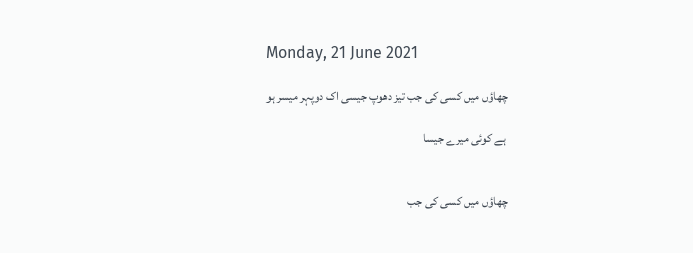Monday, 21 June 2021

چھاؤں میں کسی کی جب تیز دھوپ جیسی اک دوپہر میسر ہو

 ہے کوئی میرے جیسا


چھاؤں میں کسی کی جب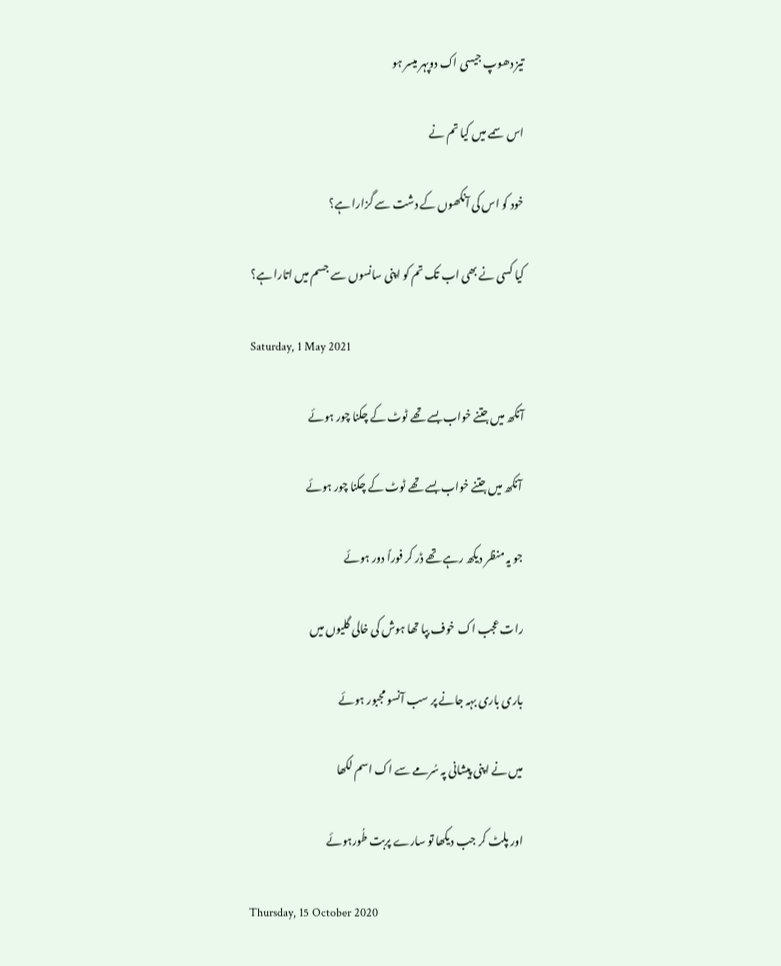تیز دھوپ جیسی اک دوپہر میسر ہو

اس سمے میں کیا تم نے

خود کو اس کی آنکھوں کے دشت سے گزارا ہے؟

کیا کسی نے بھی اب تک تم کو اپنی سانسوں سے جسم میں اتارا ہے؟

Saturday, 1 May 2021

آنکھ میں جتنے خواب بسے تھے ٹوٹ کے چکنا چور ہوئے

 آنکھ میں جتنے خواب بسے تھے ٹوٹ کے چکنا چور ہوئے

جو یہ منظر دیکھ رہے تھے ڈر کر فوراً دور ہوئے

رات عجب اک خوف بپا تھا ہوش کی خالی گلیوں میں

باری باری بہہ جانے پر سب آنسو مجبور ہوئے

میں نے اپنی پیشانی پہ سُرمے سے اک اسم لکھا

اور پلٹ کر جب دیکھا تو سارے پربت طُورہوئے

Thursday, 15 October 2020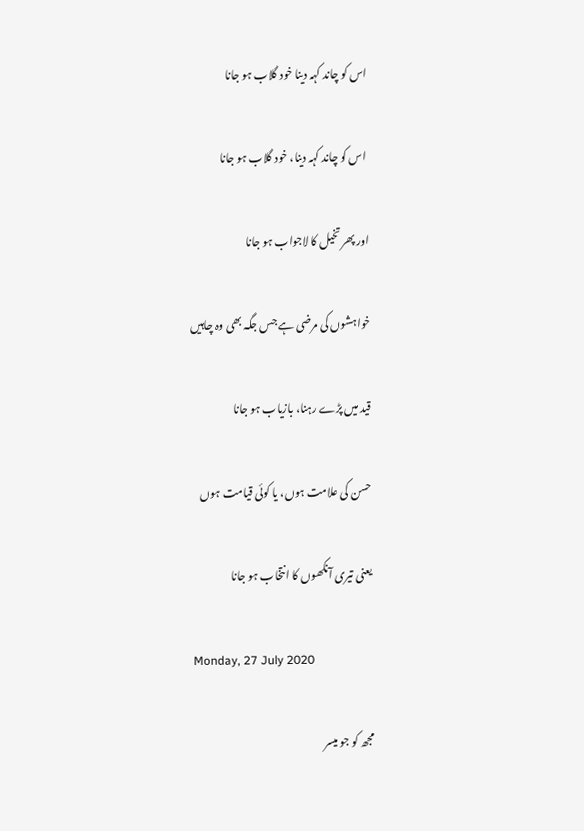اس کو چاند کہہ دینا خود گلاب ہو جانا

 اس کو چاند کہہ دینا، خود گلاب ہو جانا

اور پھر تخیل کا لاجواب ہو جانا

خواہشوں کی مرضی ہے جس جگہ بھی وہ چاہیں

قید میں پڑے رہنا، بازیاب ہو جانا

حسن کی علامت ہوں، یا کوئی قیامت ہوں

یعنی تیری آنکھوں کا انتخاب ہو جانا

Monday, 27 July 2020

مجھ کو جو میسر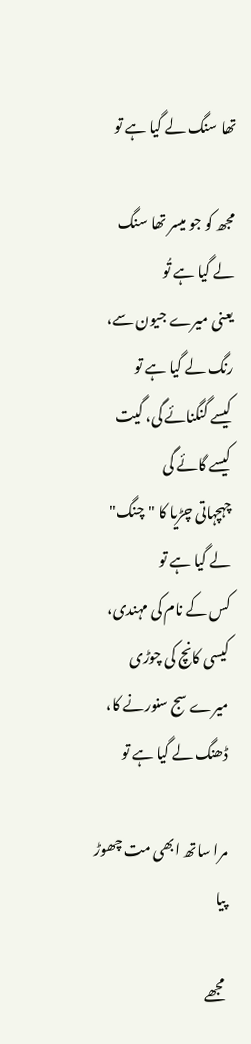تھا سنگ لے گیا ہے تو

مجھ کو جو میسر تھا سنگ لے گیا ہے تُو
یعنی میرے جیون سے، رنگ لے گیا ہے تو
کیسے گنگنائے گی، گیت کیسے گائے گی
چہچہاتی چڑیا کا "چنگ" لے گیا ہے تو
کس کے نام کی مہندی، کیسی کانچ کی چوڑی
میرے سج سنورنے کا، ڈھنگ لے گیا ہے تو

مرا ساتھ ابھی مت چھوڑ پیا

مجھے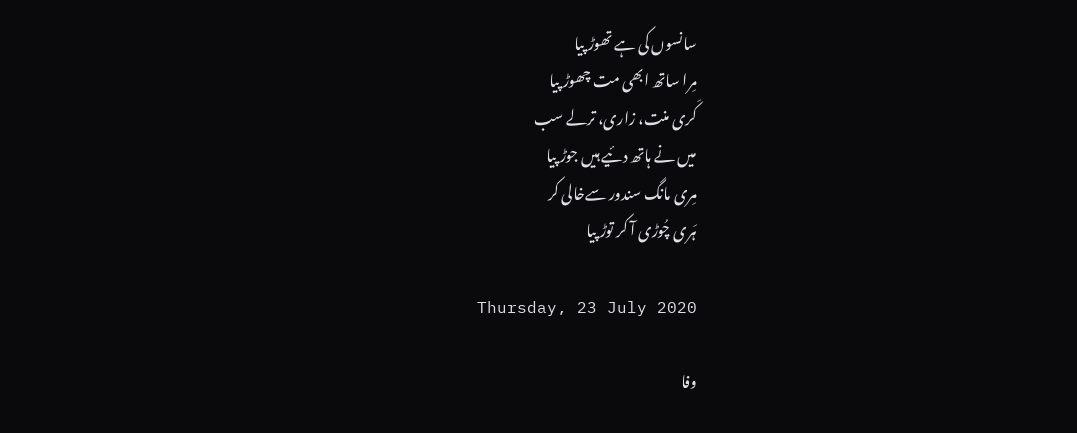سانسوں کی ہے تھوڑ پیا
مِرا ساتھ ابھی مت چھوڑ پیا
کَری منت، زاری، ترلے سب
میں نے ہاتھ دئیے ہیں جوڑ پیا
مِری مانگ سندور سےخالی کر
ہَری چُوڑی آ کر توڑ پیا

Thursday, 23 July 2020

وفا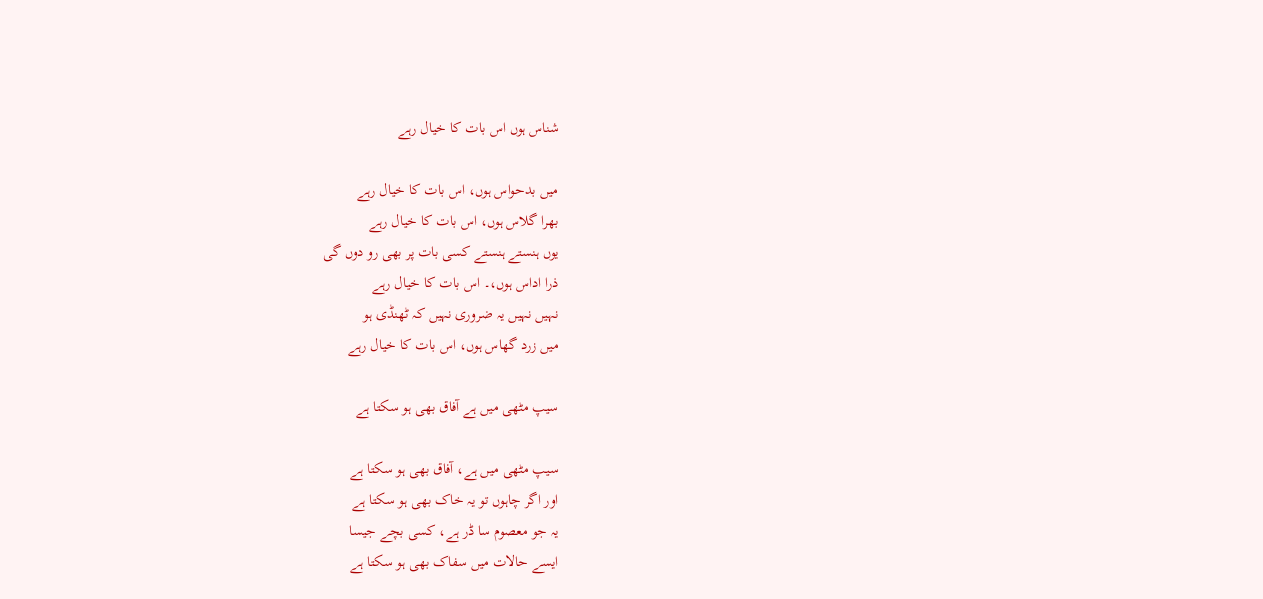شناس ہوں اس بات کا خیال رہے

میں بدحواس ہوں، اس بات کا خیال رہے
بھرا گلاس ہوں، اس بات کا خیال رہے
یوں ہنستے ہنستے کسی بات پر بھی رو دوں گی
ذرا اداس ہوں،۔ اس بات کا خیال رہے
نہیں نہیں یہ ضروری نہیں کہ ٹھنڈی ہو
میں زرد گھاس ہوں، اس بات کا خیال رہے

سیپ مٹھی میں ہے آفاق بھی ہو سکتا ہے

سیپ مٹھی میں ہے، آفاق بھی ہو سکتا ہے
اور اگر چاہوں تو یہ خاک بھی ہو سکتا ہے
یہ جو معصوم سا ڈر ہے، کسی بچے جیسا
ایسے حالات میں سفاک بھی ہو سکتا ہے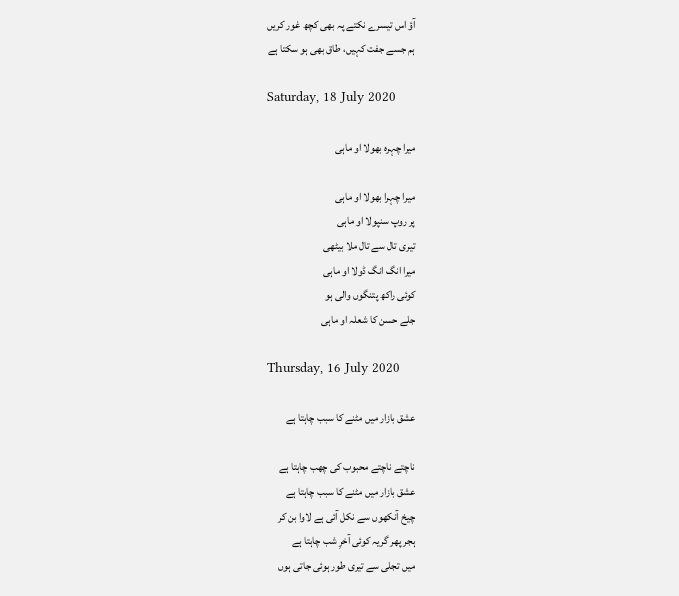آؤ اس تیسرے نکتے پہ بھی کچھ غور کریں
ہم جسے جفت کہیں، طاق بھی ہو سکتا ہے

Saturday, 18 July 2020

میرا چہرہ بھولا او ماہی

میرا چہرا بھولا او ماہی
پر روپ سنپولا او ماہی
تیری تال سے تال ملا بیٹھی
میرا انگ انگ ڈولا او ماہی
کوئی راکھ پتنگوں والی ہو
جلے حسن کا شعلہ او ماہی

Thursday, 16 July 2020

عشق بازار میں مٹنے کا سبب چاہتا ہے

ناچتے ناچتے محبوب کی چھب چاہتا ہے
عشق بازار میں مٹنے کا سبب چاہتا ہے
چیخ آنکھوں سے نکل آئی ہے لاوا بن کر
ہجر پھر گریہ کوئی آخرِ شب چاہتا ہے
میں تجلی سے تیری طور ہوئی جاتی ہوں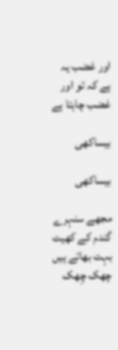اور غضب یہ ہے کہ تو اور غضب چاہتا ہے

بیساکھی

بیساکھی

مجھے سنہرے گندم کے کھیت بہت بھاتے ہیں
چھک چِھک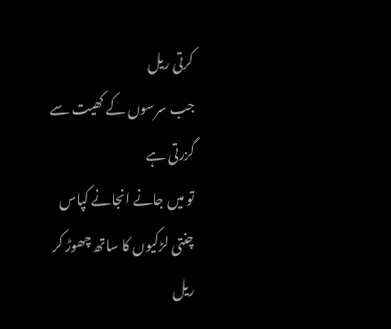کرتی ریل
جب سرسوں کے کھیت سے گزرتی ہے
تو میں جانے انجانے کپاس چنتی لڑکیوں کا ساتھ چھوڑ کر
ریل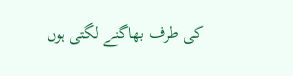کی طرف بھاگنے لگتی ہوں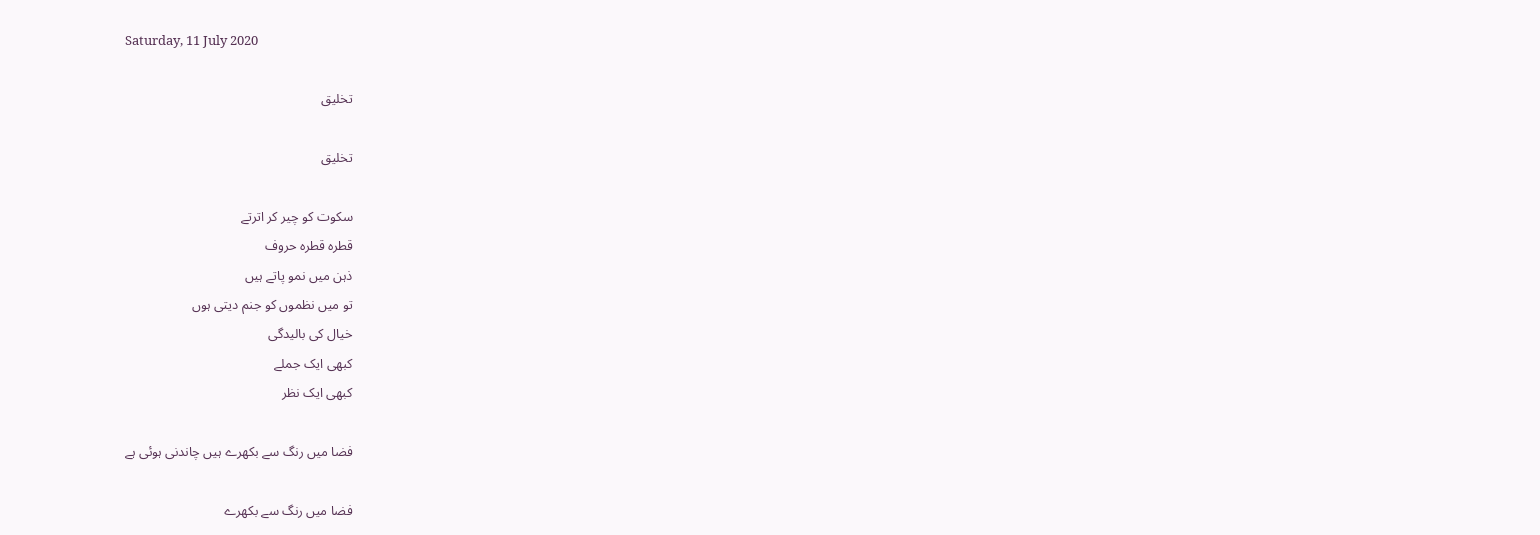Saturday, 11 July 2020

تخلیق

تخلیق

سکوت کو چیر کر اترتے
قطرہ قطرہ حروف
ذہن میں نمو پاتے ہیں
تو میں نظموں کو جنم دیتی ہوں
خیال کی بالیدگی
کبھی ایک جملے
کبھی ایک نظر

فضا میں رنگ سے بکھرے ہیں چاندنی ہوئی ہے

فضا میں رنگ سے بکھرے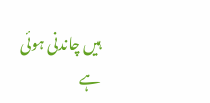ہیں چاندنی ہوئی ہے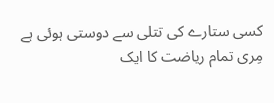کسی ستارے کی تتلی سے دوستی ہوئی ہے
مِری تمام ریاضت کا ایک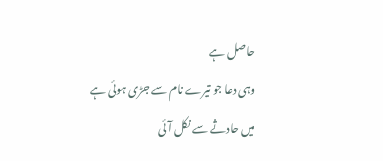حاصل ہے
وہی دعا جو تیرے نام سے جڑی ہوئی ہے
میں حادثے سے نکل آئی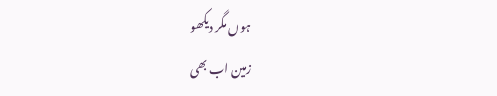ہوں مگر دیکھو
زمین اب بھی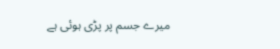میرے جسم پر پڑی ہوئی ہے